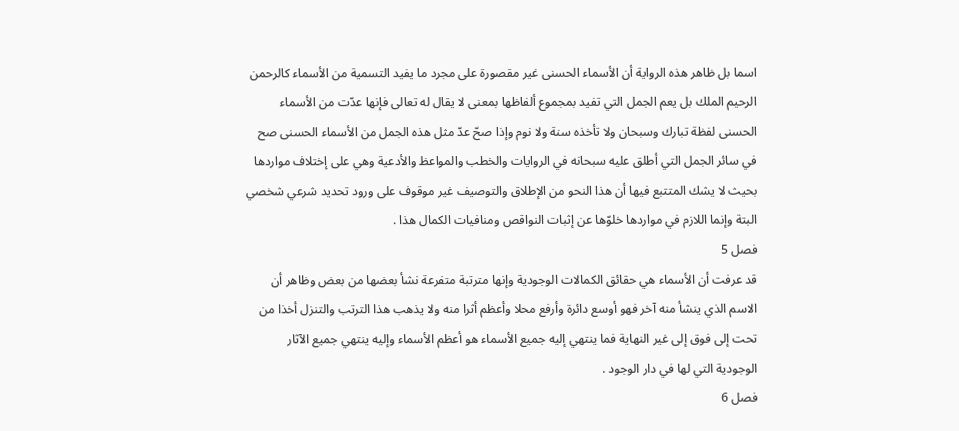اسما بل ظاهر هذه الرواية أن الأسماء الحسنى غير مقصورة على مجرد ما يفيد التسمية من الأسماء كالرحمن الرحيم الملك بل يعم الجمل التي تفيد بمجموع ألفاظها بمعنى لا يقال له تعالى فإنها عدّت من الأسماء الحسنى لفظة تبارك وسبحان ولا تأخذه سنة ولا نوم وإذا صحّ عدّ مثل هذه الجمل من الأسماء الحسنى صح في سائر الجمل التي أطلق عليه سبحانه في الروايات والخطب والمواعظ والأدعية وهي على إختلاف مواردها بحيث لا يشك المتتبع فيها أن هذا النحو من الإطلاق والتوصيف غير موقوف على ورود تحديد شرعي شخصي البتة وإنما اللازم في مواردها خلوّها عن إثبات النواقص ومنافيات الكمال هذا .
فصل 5
قد عرفت أن الأسماء هي حقائق الكمالات الوجودية وإنها مترتبة متفرعة نشأ بعضها من بعض وظاهر أن الاسم الذي ينشأ منه آخر فهو أوسع دائرة وأرفع محلا وأعظم أثرا منه ولا يذهب هذا الترتب والتنزل أخذا من تحت إلى فوق إلى غير النهاية فما ينتهي إليه جميع الأسماء هو أعظم الأسماء وإليه ينتهي جميع الآثار الوجودية التي لها في دار الوجود .
فصل 6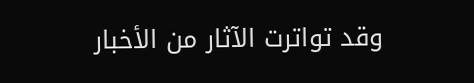وقد تواترت الآثار من الأخبار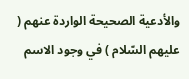والأدعية الصحيحة الواردة عنهم ( عليهم السّلام ) في وجود الاسم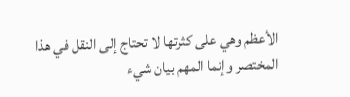الأعظم وهي على كثرتها لا تحتاج إلى النقل في هذا المختصر وإنما المهم بيان شيء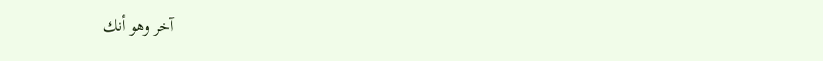آخر وهو أنك